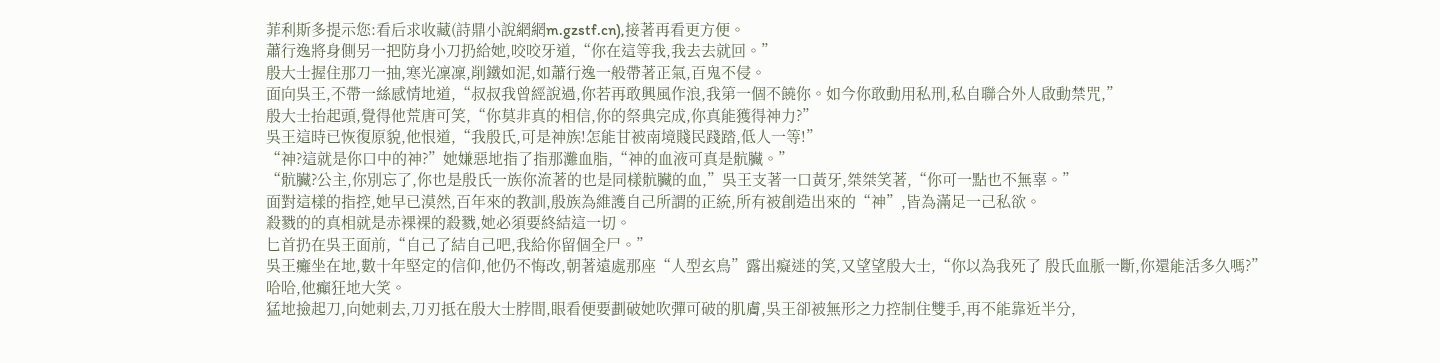菲利斯多提示您:看后求收藏(詩鼎小說網網m.gzstf.cn),接著再看更方便。
蕭行逸將身側另一把防身小刀扔給她,咬咬牙道,“你在這等我,我去去就回。”
殷大士握住那刀一抽,寒光凜凜,削鐵如泥,如蕭行逸一般帶著正氣,百鬼不侵。
面向吳王,不帶一絲感情地道,“叔叔我曾經說過,你若再敢興風作浪,我第一個不饒你。如今你敢動用私刑,私自聯合外人啟動禁咒,”
殷大士抬起頭,覺得他荒唐可笑,“你莫非真的相信,你的祭典完成,你真能獲得神力?”
吳王這時已恢復原貌,他恨道,“我殷氏,可是神族!怎能甘被南境賤民踐踏,低人一等!”
“神?這就是你口中的神?”她嫌惡地指了指那灘血脂,“神的血液可真是骯臟。”
“骯臟?公主,你別忘了,你也是殷氏一族你流著的也是同樣骯臟的血,”吳王支著一口黃牙,桀桀笑著,“你可一點也不無辜。”
面對這樣的指控,她早已漠然,百年來的教訓,殷族為維護自己所謂的正統,所有被創造出來的“神”,皆為滿足一己私欲。
殺戮的的真相就是赤裸裸的殺戮,她必須要終結這一切。
匕首扔在吳王面前,“自己了結自己吧,我給你留個全尸。”
吳王癱坐在地,數十年堅定的信仰,他仍不悔改,朝著遠處那座“人型玄鳥”露出癡迷的笑,又望望殷大士,“你以為我死了 殷氏血脈一斷,你還能活多久嗎?”
哈哈,他癲狂地大笑。
猛地撿起刀,向她刺去,刀刃抵在殷大士脖間,眼看便要劃破她吹彈可破的肌膚,吳王卻被無形之力控制住雙手,再不能靠近半分,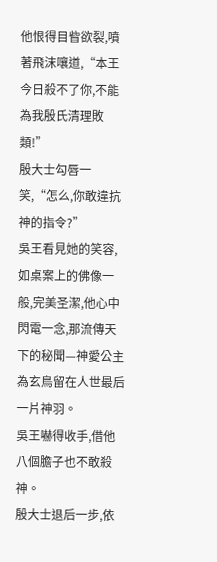他恨得目眥欲裂,噴著飛沫嚷道,“本王今日殺不了你,不能為我殷氏清理敗類!”
殷大士勾唇一笑,“怎么,你敢違抗神的指令?”
吳王看見她的笑容,如桌案上的佛像一般,完美圣潔,他心中閃電一念,那流傳天下的秘聞—神愛公主為玄鳥留在人世最后一片神羽。
吳王嚇得收手,借他八個膽子也不敢殺神。
殷大士退后一步,依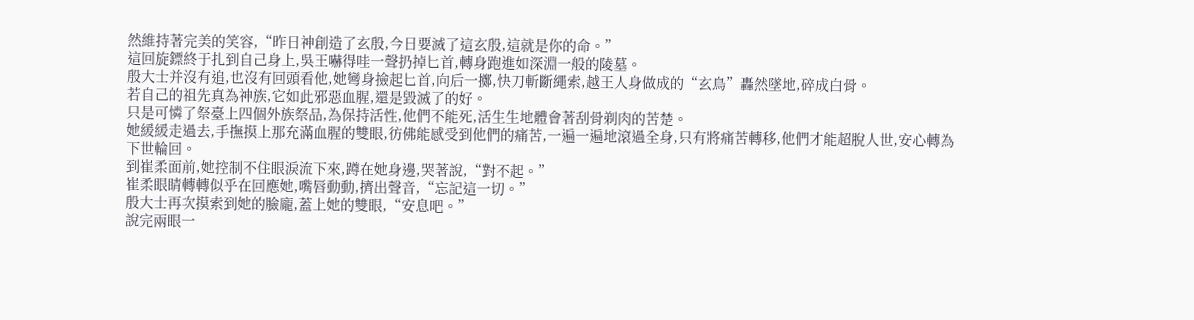然維持著完美的笑容,“昨日神創造了玄殷,今日要滅了這玄殷,這就是你的命。”
這回旋鏢終于扎到自己身上,吳王嚇得哇一聲扔掉匕首,轉身跑進如深淵一般的陵墓。
殷大士并沒有追,也沒有回頭看他,她彎身撿起匕首,向后一擲,快刀斬斷繩索,越王人身做成的“玄鳥”轟然墜地,碎成白骨。
若自己的祖先真為神族,它如此邪惡血腥,還是毀滅了的好。
只是可憐了祭臺上四個外族祭品,為保持活性,他們不能死,活生生地體會著刮骨剃肉的苦楚。
她緩緩走過去,手撫摸上那充滿血腥的雙眼,彷佛能感受到他們的痛苦,一遍一遍地滾過全身,只有將痛苦轉移,他們才能超脫人世,安心轉為下世輪回。
到崔柔面前,她控制不住眼淚流下來,蹲在她身邊,哭著說,“對不起。”
崔柔眼睛轉轉似乎在回應她,嘴唇動動,擠出聲音,“忘記這一切。”
殷大士再次摸索到她的臉龐,蓋上她的雙眼,“安息吧。”
說完兩眼一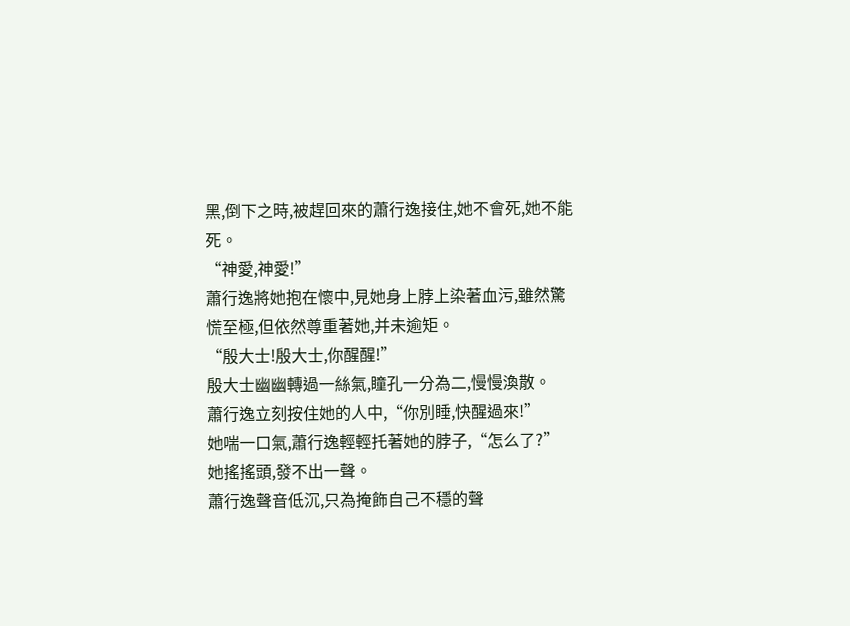黑,倒下之時,被趕回來的蕭行逸接住,她不會死,她不能死。
“神愛,神愛!”
蕭行逸將她抱在懷中,見她身上脖上染著血污,雖然驚慌至極,但依然尊重著她,并未逾矩。
“殷大士!殷大士,你醒醒!”
殷大士幽幽轉過一絲氣,瞳孔一分為二,慢慢渙散。
蕭行逸立刻按住她的人中,“你別睡,快醒過來!”
她喘一口氣,蕭行逸輕輕托著她的脖子,“怎么了?”
她搖搖頭,發不出一聲。
蕭行逸聲音低沉,只為掩飾自己不穩的聲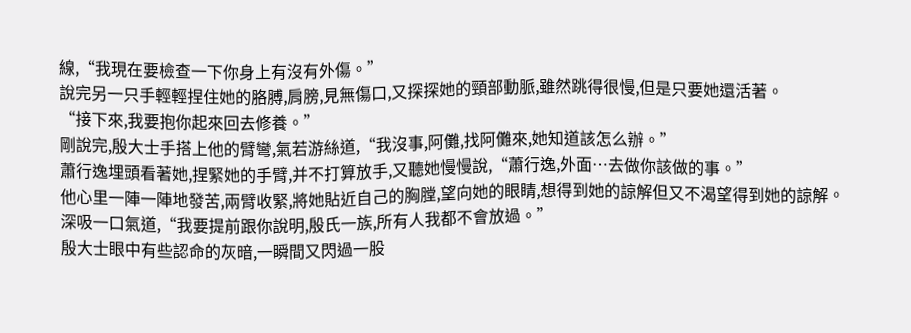線,“我現在要檢查一下你身上有沒有外傷。”
說完另一只手輕輕捏住她的胳膊,肩膀,見無傷口,又探探她的頸部動脈,雖然跳得很慢,但是只要她還活著。
“接下來,我要抱你起來回去修養。”
剛說完,殷大士手搭上他的臂彎,氣若游絲道,“我沒事,阿儺,找阿儺來,她知道該怎么辦。”
蕭行逸埋頭看著她,捏緊她的手臂,并不打算放手,又聽她慢慢說,“蕭行逸,外面…去做你該做的事。”
他心里一陣一陣地發苦,兩臂收緊,將她貼近自己的胸膛,望向她的眼睛,想得到她的諒解但又不渴望得到她的諒解。
深吸一口氣道,“我要提前跟你說明,殷氏一族,所有人我都不會放過。”
殷大士眼中有些認命的灰暗,一瞬間又閃過一股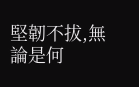堅韌不拔,無論是何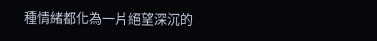種情緒都化為一片絕望深沉的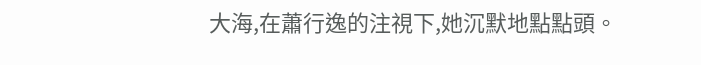大海,在蕭行逸的注視下,她沉默地點點頭。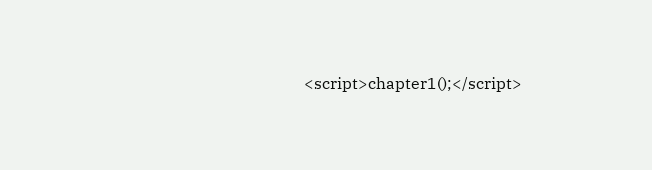<script>chapter1();</script>